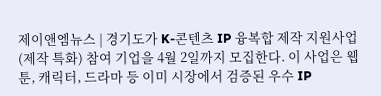제이앤엠뉴스 | 경기도가 K-콘텐츠 IP 융복합 제작 지원사업(제작 특화) 참여 기업을 4월 2일까지 모집한다. 이 사업은 웹툰, 캐릭터, 드라마 등 이미 시장에서 검증된 우수 IP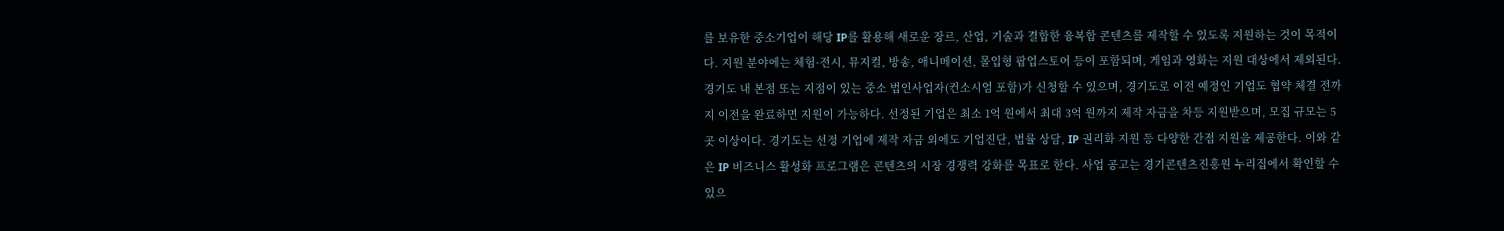를 보유한 중소기업이 해당 IP를 활용해 새로운 장르, 산업, 기술과 결합한 융복합 콘텐츠를 제작할 수 있도록 지원하는 것이 목적이다. 지원 분야에는 체험·전시, 뮤지컬, 방송, 애니메이션, 몰입형 팝업스토어 등이 포함되며, 게임과 영화는 지원 대상에서 제외된다. 경기도 내 본점 또는 지점이 있는 중소 법인사업자(컨소시엄 포함)가 신청할 수 있으며, 경기도로 이전 예정인 기업도 협약 체결 전까지 이전을 완료하면 지원이 가능하다. 선정된 기업은 최소 1억 원에서 최대 3억 원까지 제작 자금을 차등 지원받으며, 모집 규모는 5곳 이상이다. 경기도는 선정 기업에 제작 자금 외에도 기업진단, 법률 상담, IP 권리화 지원 등 다양한 간접 지원을 제공한다. 이와 같은 IP 비즈니스 활성화 프로그램은 콘텐츠의 시장 경쟁력 강화를 목표로 한다. 사업 공고는 경기콘텐츠진흥원 누리집에서 확인할 수 있으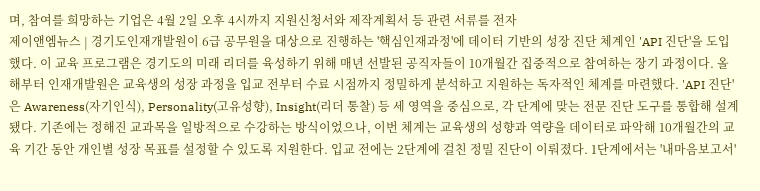며, 참여를 희망하는 기업은 4월 2일 오후 4시까지 지원신청서와 제작계획서 등 관련 서류를 전자
제이앤엠뉴스 | 경기도인재개발원이 6급 공무원을 대상으로 진행하는 '핵심인재과정'에 데이터 기반의 성장 진단 체계인 'API 진단'을 도입했다. 이 교육 프로그램은 경기도의 미래 리더를 육성하기 위해 매년 선발된 공직자들이 10개월간 집중적으로 참여하는 장기 과정이다. 올해부터 인재개발원은 교육생의 성장 과정을 입교 전부터 수료 시점까지 정밀하게 분석하고 지원하는 독자적인 체계를 마련했다. 'API 진단'은 Awareness(자기인식), Personality(고유성향), Insight(리더 통찰) 등 세 영역을 중심으로, 각 단계에 맞는 전문 진단 도구를 통합해 설계됐다. 기존에는 정해진 교과목을 일방적으로 수강하는 방식이었으나, 이번 체계는 교육생의 성향과 역량을 데이터로 파악해 10개월간의 교육 기간 동안 개인별 성장 목표를 설정할 수 있도록 지원한다. 입교 전에는 2단계에 걸친 정밀 진단이 이뤄졌다. 1단계에서는 '내마음보고서'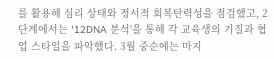를 활용해 심리 상태와 정서적 회복탄력성을 점검했고, 2단계에서는 '12DNA 분석'을 통해 각 교육생의 기질과 협업 스타일을 파악했다. 3월 중순에는 마지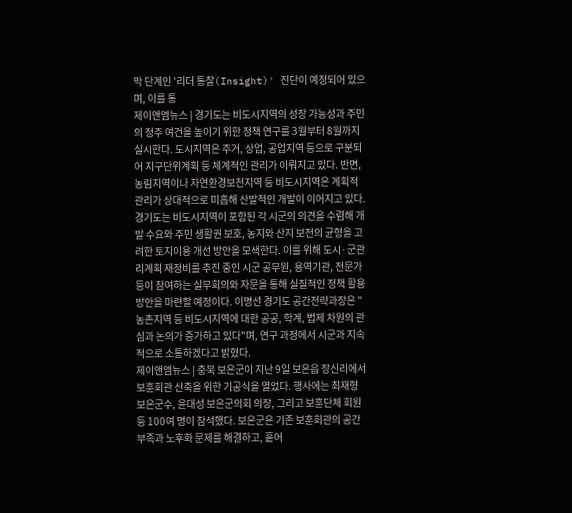막 단계인 '리더 통찰(Insight)' 진단이 예정되어 있으며, 이를 통
제이앤엠뉴스 | 경기도는 비도시지역의 성장 가능성과 주민의 정주 여건을 높이기 위한 정책 연구를 3월부터 8월까지 실시한다. 도시지역은 주거, 상업, 공업지역 등으로 구분되어 지구단위계획 등 체계적인 관리가 이뤄지고 있다. 반면, 농림지역이나 자연환경보전지역 등 비도시지역은 계획적 관리가 상대적으로 미흡해 산발적인 개발이 이어지고 있다. 경기도는 비도시지역이 포함된 각 시군의 의견을 수렴해 개발 수요와 주민 생활권 보호, 농지와 산지 보전의 균형을 고려한 토지이용 개선 방안을 모색한다. 이를 위해 도시·군관리계획 재정비를 추진 중인 시군 공무원, 용역기관, 전문가 등이 참여하는 실무회의와 자문을 통해 실질적인 정책 활용 방안을 마련할 예정이다. 이명선 경기도 공간전략과장은 "농촌지역 등 비도시지역에 대한 공공, 학계, 법제 차원의 관심과 논의가 증가하고 있다"며, 연구 과정에서 시군과 지속적으로 소통하겠다고 밝혔다.
제이앤엠뉴스 | 충북 보은군이 지난 9일 보은읍 장신리에서 보훈회관 신축을 위한 기공식을 열었다. 행사에는 최재형 보은군수, 윤대성 보은군의회 의장, 그리고 보훈단체 회원 등 100여 명이 참석했다. 보은군은 기존 보훈회관의 공간 부족과 노후화 문제를 해결하고, 흩어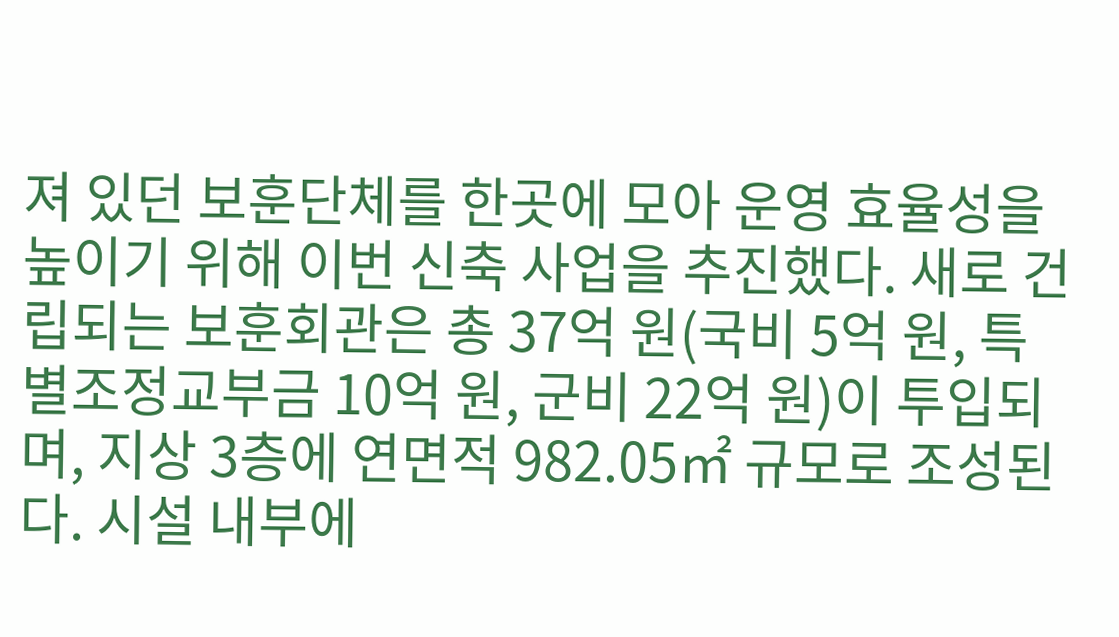져 있던 보훈단체를 한곳에 모아 운영 효율성을 높이기 위해 이번 신축 사업을 추진했다. 새로 건립되는 보훈회관은 총 37억 원(국비 5억 원, 특별조정교부금 10억 원, 군비 22억 원)이 투입되며, 지상 3층에 연면적 982.05㎡ 규모로 조성된다. 시설 내부에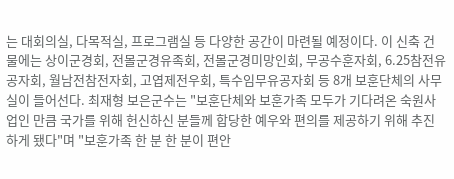는 대회의실, 다목적실, 프로그램실 등 다양한 공간이 마련될 예정이다. 이 신축 건물에는 상이군경회, 전몰군경유족회, 전몰군경미망인회, 무공수훈자회, 6.25참전유공자회, 월남전참전자회, 고엽제전우회, 특수임무유공자회 등 8개 보훈단체의 사무실이 들어선다. 최재형 보은군수는 "보훈단체와 보훈가족 모두가 기다려온 숙원사업인 만큼 국가를 위해 헌신하신 분들께 합당한 예우와 편의를 제공하기 위해 추진하게 됐다"며 "보훈가족 한 분 한 분이 편안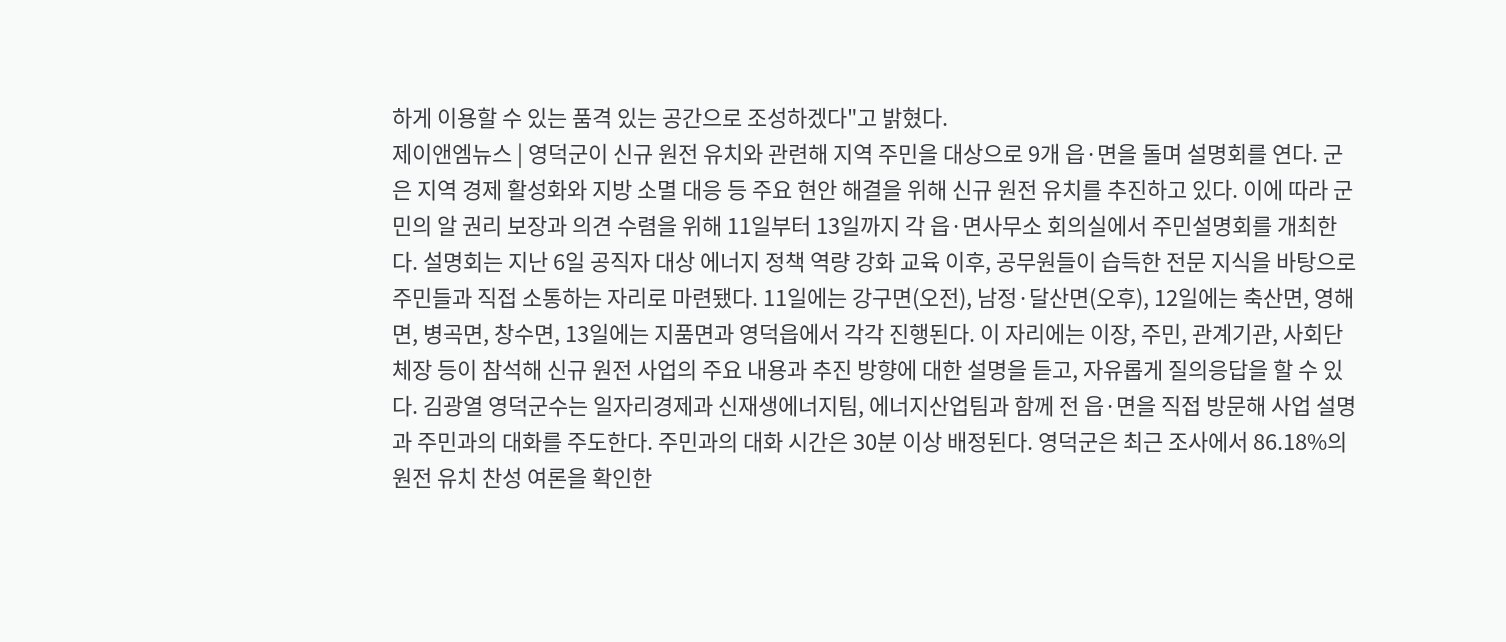하게 이용할 수 있는 품격 있는 공간으로 조성하겠다"고 밝혔다.
제이앤엠뉴스 | 영덕군이 신규 원전 유치와 관련해 지역 주민을 대상으로 9개 읍·면을 돌며 설명회를 연다. 군은 지역 경제 활성화와 지방 소멸 대응 등 주요 현안 해결을 위해 신규 원전 유치를 추진하고 있다. 이에 따라 군민의 알 권리 보장과 의견 수렴을 위해 11일부터 13일까지 각 읍·면사무소 회의실에서 주민설명회를 개최한다. 설명회는 지난 6일 공직자 대상 에너지 정책 역량 강화 교육 이후, 공무원들이 습득한 전문 지식을 바탕으로 주민들과 직접 소통하는 자리로 마련됐다. 11일에는 강구면(오전), 남정·달산면(오후), 12일에는 축산면, 영해면, 병곡면, 창수면, 13일에는 지품면과 영덕읍에서 각각 진행된다. 이 자리에는 이장, 주민, 관계기관, 사회단체장 등이 참석해 신규 원전 사업의 주요 내용과 추진 방향에 대한 설명을 듣고, 자유롭게 질의응답을 할 수 있다. 김광열 영덕군수는 일자리경제과 신재생에너지팀, 에너지산업팀과 함께 전 읍·면을 직접 방문해 사업 설명과 주민과의 대화를 주도한다. 주민과의 대화 시간은 30분 이상 배정된다. 영덕군은 최근 조사에서 86.18%의 원전 유치 찬성 여론을 확인한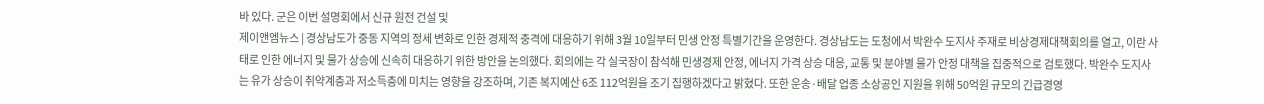바 있다. 군은 이번 설명회에서 신규 원전 건설 및
제이앤엠뉴스 | 경상남도가 중동 지역의 정세 변화로 인한 경제적 충격에 대응하기 위해 3월 10일부터 민생 안정 특별기간을 운영한다. 경상남도는 도청에서 박완수 도지사 주재로 비상경제대책회의를 열고, 이란 사태로 인한 에너지 및 물가 상승에 신속히 대응하기 위한 방안을 논의했다. 회의에는 각 실국장이 참석해 민생경제 안정, 에너지 가격 상승 대응, 교통 및 분야별 물가 안정 대책을 집중적으로 검토했다. 박완수 도지사는 유가 상승이 취약계층과 저소득층에 미치는 영향을 강조하며, 기존 복지예산 6조 112억원을 조기 집행하겠다고 밝혔다. 또한 운송·배달 업종 소상공인 지원을 위해 50억원 규모의 긴급경영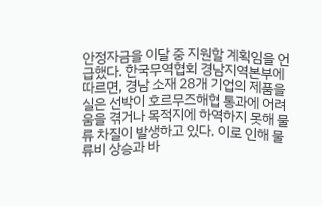안정자금을 이달 중 지원할 계획임을 언급했다. 한국무역협회 경남지역본부에 따르면, 경남 소재 28개 기업의 제품을 실은 선박이 호르무즈해협 통과에 어려움을 겪거나 목적지에 하역하지 못해 물류 차질이 발생하고 있다. 이로 인해 물류비 상승과 바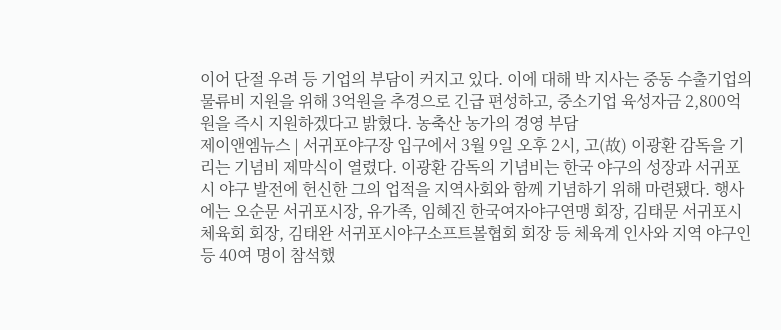이어 단절 우려 등 기업의 부담이 커지고 있다. 이에 대해 박 지사는 중동 수출기업의 물류비 지원을 위해 3억원을 추경으로 긴급 편성하고, 중소기업 육성자금 2,800억원을 즉시 지원하겠다고 밝혔다. 농축산 농가의 경영 부담
제이앤엠뉴스 | 서귀포야구장 입구에서 3월 9일 오후 2시, 고(故) 이광환 감독을 기리는 기념비 제막식이 열렸다. 이광환 감독의 기념비는 한국 야구의 성장과 서귀포시 야구 발전에 헌신한 그의 업적을 지역사회와 함께 기념하기 위해 마련됐다. 행사에는 오순문 서귀포시장, 유가족, 임혜진 한국여자야구연맹 회장, 김태문 서귀포시체육회 회장, 김태완 서귀포시야구소프트볼협회 회장 등 체육계 인사와 지역 야구인 등 40여 명이 참석했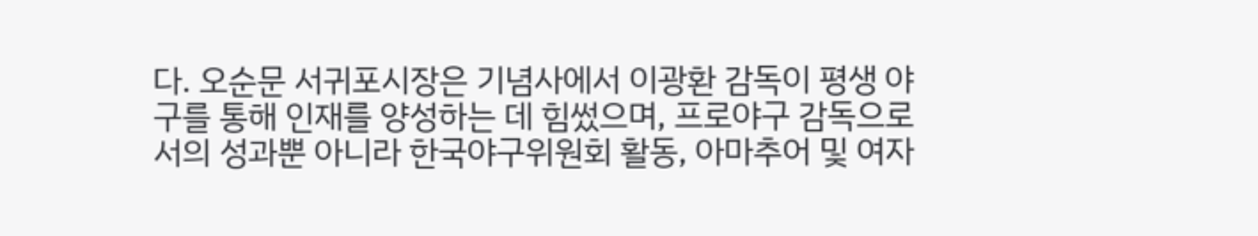다. 오순문 서귀포시장은 기념사에서 이광환 감독이 평생 야구를 통해 인재를 양성하는 데 힘썼으며, 프로야구 감독으로서의 성과뿐 아니라 한국야구위원회 활동, 아마추어 및 여자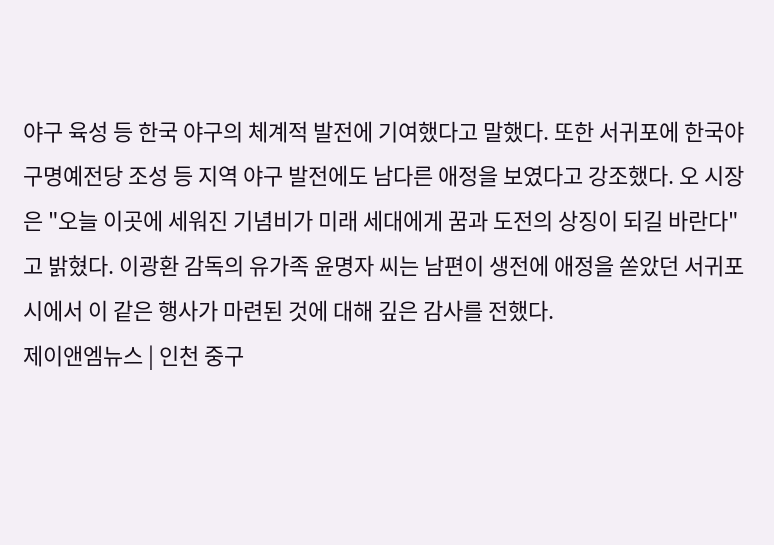야구 육성 등 한국 야구의 체계적 발전에 기여했다고 말했다. 또한 서귀포에 한국야구명예전당 조성 등 지역 야구 발전에도 남다른 애정을 보였다고 강조했다. 오 시장은 "오늘 이곳에 세워진 기념비가 미래 세대에게 꿈과 도전의 상징이 되길 바란다"고 밝혔다. 이광환 감독의 유가족 윤명자 씨는 남편이 생전에 애정을 쏟았던 서귀포시에서 이 같은 행사가 마련된 것에 대해 깊은 감사를 전했다.
제이앤엠뉴스 | 인천 중구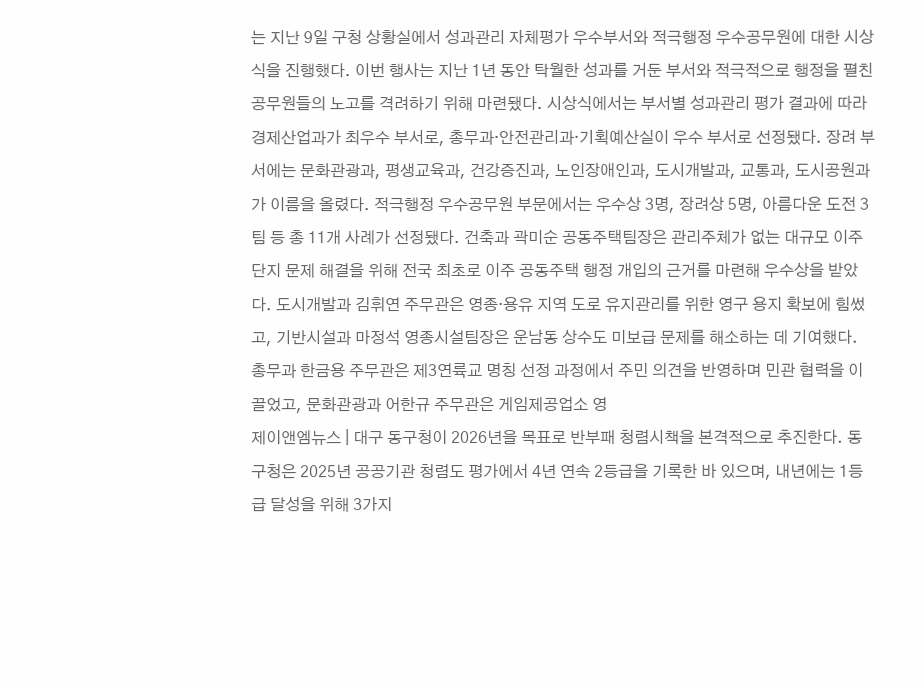는 지난 9일 구청 상황실에서 성과관리 자체평가 우수부서와 적극행정 우수공무원에 대한 시상식을 진행했다. 이번 행사는 지난 1년 동안 탁월한 성과를 거둔 부서와 적극적으로 행정을 펼친 공무원들의 노고를 격려하기 위해 마련됐다. 시상식에서는 부서별 성과관리 평가 결과에 따라 경제산업과가 최우수 부서로, 총무과·안전관리과·기획예산실이 우수 부서로 선정됐다. 장려 부서에는 문화관광과, 평생교육과, 건강증진과, 노인장애인과, 도시개발과, 교통과, 도시공원과가 이름을 올렸다. 적극행정 우수공무원 부문에서는 우수상 3명, 장려상 5명, 아름다운 도전 3팀 등 총 11개 사례가 선정됐다. 건축과 곽미순 공동주택팀장은 관리주체가 없는 대규모 이주단지 문제 해결을 위해 전국 최초로 이주 공동주택 행정 개입의 근거를 마련해 우수상을 받았다. 도시개발과 김휘연 주무관은 영종·용유 지역 도로 유지관리를 위한 영구 용지 확보에 힘썼고, 기반시설과 마정석 영종시설팀장은 운남동 상수도 미보급 문제를 해소하는 데 기여했다. 총무과 한금용 주무관은 제3연륙교 명칭 선정 과정에서 주민 의견을 반영하며 민관 협력을 이끌었고, 문화관광과 어한규 주무관은 게임제공업소 영
제이앤엠뉴스 | 대구 동구청이 2026년을 목표로 반부패 청렴시책을 본격적으로 추진한다. 동구청은 2025년 공공기관 청렴도 평가에서 4년 연속 2등급을 기록한 바 있으며, 내년에는 1등급 달성을 위해 3가지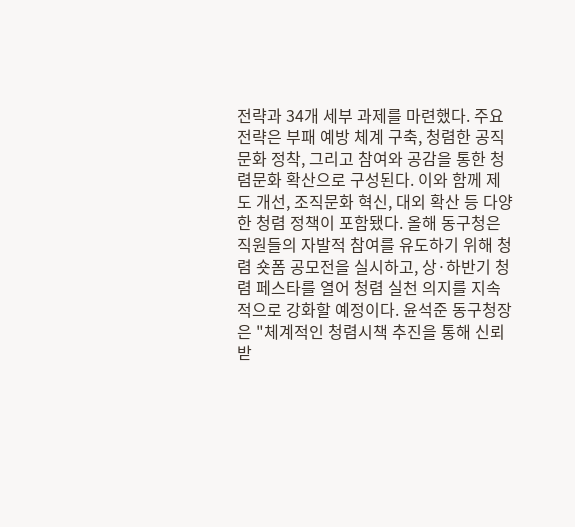전략과 34개 세부 과제를 마련했다. 주요 전략은 부패 예방 체계 구축, 청렴한 공직문화 정착, 그리고 참여와 공감을 통한 청렴문화 확산으로 구성된다. 이와 함께 제도 개선, 조직문화 혁신, 대외 확산 등 다양한 청렴 정책이 포함됐다. 올해 동구청은 직원들의 자발적 참여를 유도하기 위해 청렴 숏폼 공모전을 실시하고, 상·하반기 청렴 페스타를 열어 청렴 실천 의지를 지속적으로 강화할 예정이다. 윤석준 동구청장은 "체계적인 청렴시책 추진을 통해 신뢰받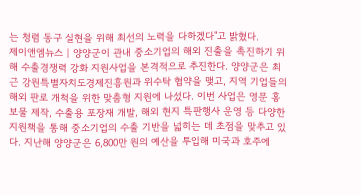는 청렴 동구 실현을 위해 최선의 노력을 다하겠다"고 밝혔다.
제이앤엠뉴스 | 양양군이 관내 중소기업의 해외 진출을 촉진하기 위해 수출경쟁력 강화 지원사업을 본격적으로 추진한다. 양양군은 최근 강원특별자치도경제진흥원과 위수탁 협약을 맺고, 지역 기업들의 해외 판로 개척을 위한 맞춤형 지원에 나섰다. 이번 사업은 영문 홍보물 제작, 수출용 포장재 개발, 해외 현지 특판행사 운영 등 다양한 지원책을 통해 중소기업의 수출 기반을 넓히는 데 초점을 맞추고 있다. 지난해 양양군은 6,800만 원의 예산을 투입해 미국과 호주에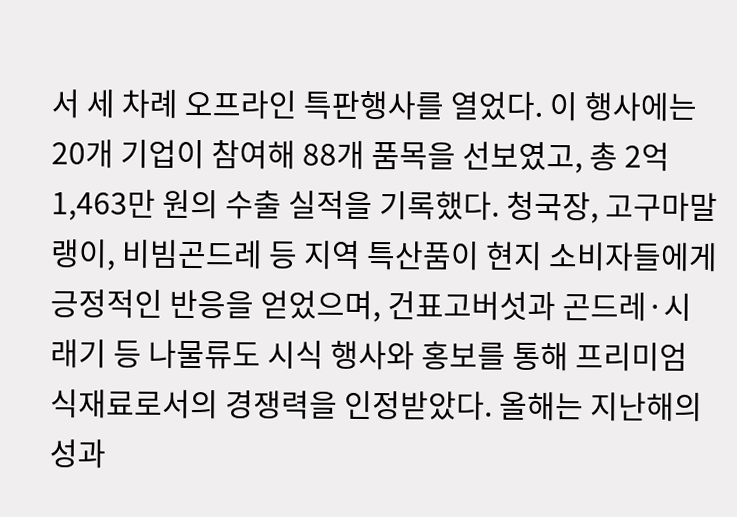서 세 차례 오프라인 특판행사를 열었다. 이 행사에는 20개 기업이 참여해 88개 품목을 선보였고, 총 2억1,463만 원의 수출 실적을 기록했다. 청국장, 고구마말랭이, 비빔곤드레 등 지역 특산품이 현지 소비자들에게 긍정적인 반응을 얻었으며, 건표고버섯과 곤드레·시래기 등 나물류도 시식 행사와 홍보를 통해 프리미엄 식재료로서의 경쟁력을 인정받았다. 올해는 지난해의 성과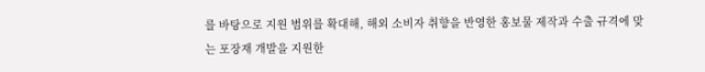를 바탕으로 지원 범위를 확대해, 해외 소비자 취향을 반영한 홍보물 제작과 수출 규격에 맞는 포장재 개발을 지원한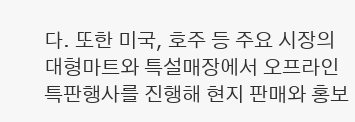다. 또한 미국, 호주 등 주요 시장의 대형마트와 특설매장에서 오프라인 특판행사를 진행해 현지 판매와 홍보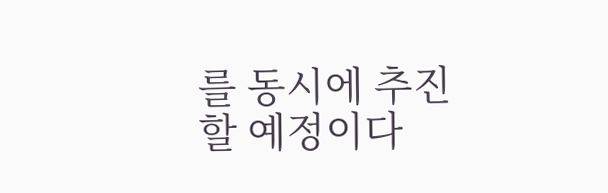를 동시에 추진할 예정이다